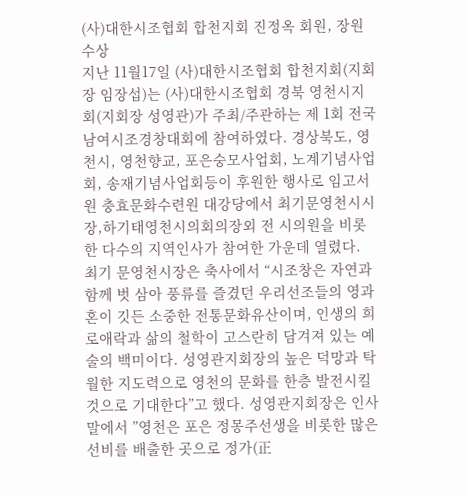(사)대한시조협회 합천지회 진정옥 회원, 장원 수상
지난 11월17일 (사)대한시조협회 합천지회(지회장 임장섭)는 (사)대한시조협회 경북 영천시지회(지회장 성영관)가 주최/주관하는 제 1회 전국남여시조경창대회에 참여하였다. 경상북도, 영천시, 영천향교, 포은숭모사업회, 노계기념사업회, 송재기념사업회등이 후원한 행사로 임고서원 충효문화수련원 대강당에서 최기문영천시시장,하기태영천시의회의장외 전 시의원을 비롯한 다수의 지역인사가 참여한 가운데 열렸다. 최기 문영천시장은 축사에서 “시조창은 자연과 함께 벗 삼아 풍류를 즐겼던 우리선조들의 영과혼이 깃든 소중한 전통문화유산이며, 인생의 희로애락과 삶의 철학이 고스란히 담겨져 있는 예술의 백미이다. 성영관지회장의 높은 덕망과 탁월한 지도력으로 영천의 문화를 한층 발전시킬 것으로 기대한다”고 했다. 성영관지회장은 인사말에서 ”영천은 포은 정몽주선생을 비롯한 많은 선비를 배출한 곳으로 정가(正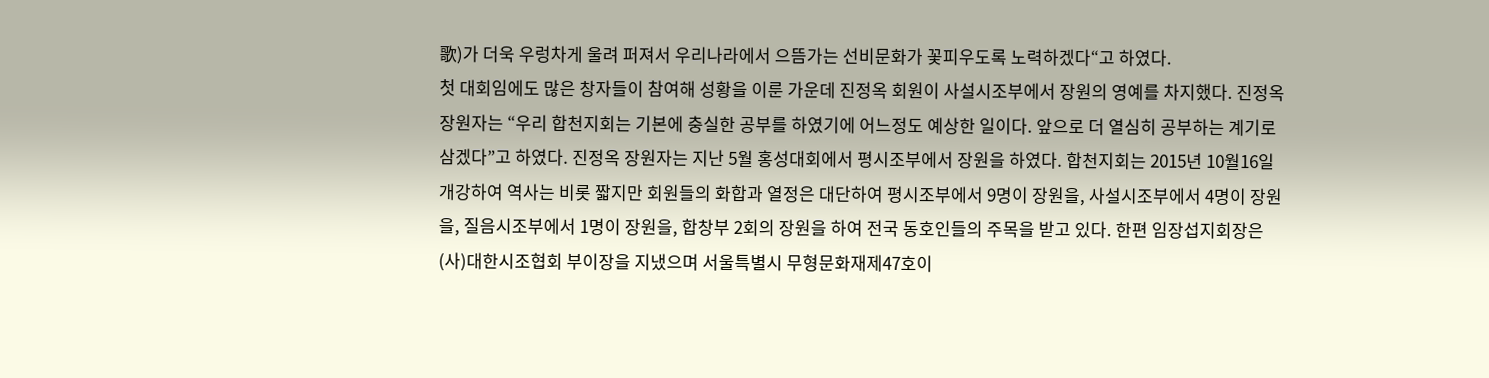歌)가 더욱 우렁차게 울려 퍼져서 우리나라에서 으뜸가는 선비문화가 꽃피우도록 노력하겠다“고 하였다.
첫 대회임에도 많은 창자들이 참여해 성황을 이룬 가운데 진정옥 회원이 사설시조부에서 장원의 영예를 차지했다. 진정옥 장원자는 “우리 합천지회는 기본에 충실한 공부를 하였기에 어느정도 예상한 일이다. 앞으로 더 열심히 공부하는 계기로 삼겠다”고 하였다. 진정옥 장원자는 지난 5월 홍성대회에서 평시조부에서 장원을 하였다. 합천지회는 2015년 10월16일 개강하여 역사는 비롯 짧지만 회원들의 화합과 열정은 대단하여 평시조부에서 9명이 장원을, 사설시조부에서 4명이 장원을, 질음시조부에서 1명이 장원을, 합창부 2회의 장원을 하여 전국 동호인들의 주목을 받고 있다. 한편 임장섭지회장은 (사)대한시조협회 부이장을 지냈으며 서울특별시 무형문화재제47호이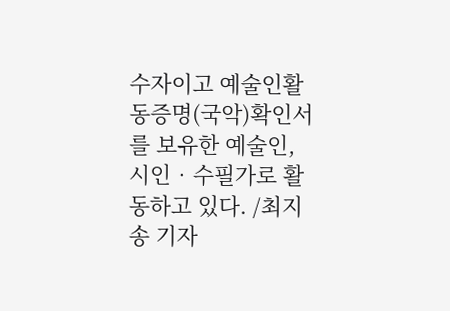수자이고 예술인활동증명(국악)확인서를 보유한 예술인, 시인‧수필가로 활동하고 있다. /최지송 기자